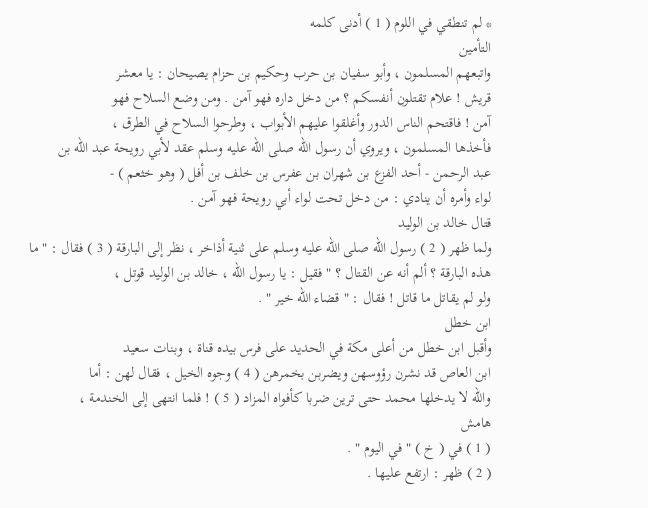* لم تنطقي في اللوم ( 1 ) أدنى كلمه
التأمين
واتبعهم المسلمون ، وأبو سفيان بن حرب وحكيم بن حزام يصيحان : يا معشر
قريش ! علام تقتلون أنفسكم ؟ من دخل داره فهو آمن . ومن وضع السلاح فهو
آمن ! فاقتحم الناس الدور وأغلقوا عليهم الأبواب ، وطرحوا السلاح في الطرق ،
فأخذها المسلمون ، ويروي أن رسول الله صلى الله عليه وسلم عقد لأبي رويحة عبد الله بن
عبد الرحمن - أحد الفزع بن شهران بن عفرس بن خلف بن أفل ( وهو خثعم ) -
لواء وأمره أن ينادي : من دخل تحت لواء أبي رويحة فهو آمن .
قتال خالد بن الوليد
ولما ظهر ( 2 ) رسول الله صلى الله عليه وسلم على ثنية أذاخر ، نظر إلى البارقة ( 3 ) فقال : " ما
هذه البارقة ؟ ألم أنه عن القتال ؟ " فقيل : يا رسول الله ، خالد بن الوليد قوتل ،
ولو لم يقاتل ما قاتل ! فقال : " قضاء الله خير " .
ابن خطل
وأقبل ابن خطل من أعلى مكة في الحديد على فرس بيده قناة ، وبنات سعيد
ابن العاص قد نشرن رؤوسهن ويضربن بخمرهن ( 4 ) وجوه الخيل ، فقال لهن : أما
والله لا يدخلها محمد حتى ترين ضربا كأفواه المزاد ( 5 ) ! فلما انتهى إلى الخندمة ،
هامش
( 1 ) في ( خ ) " في اليوم " .
( 2 ) ظهر : ارتفع عليها .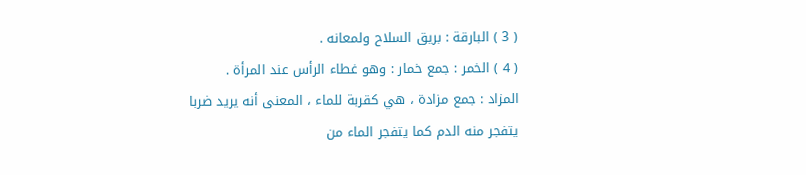( 3 ) البارقة : بريق السلاح ولمعانه .
( 4 ) الخمر : جمع خمار : وهو غطاء الرأس عند المرأة .
المزاد : جمع مزادة ، هي كقربة للماء ، المعنى أنه يريد ضربا يتفجر منه الدم كما يتفجر الماء من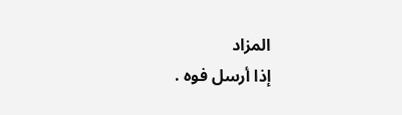المزاد
إذا أرسل فوه .